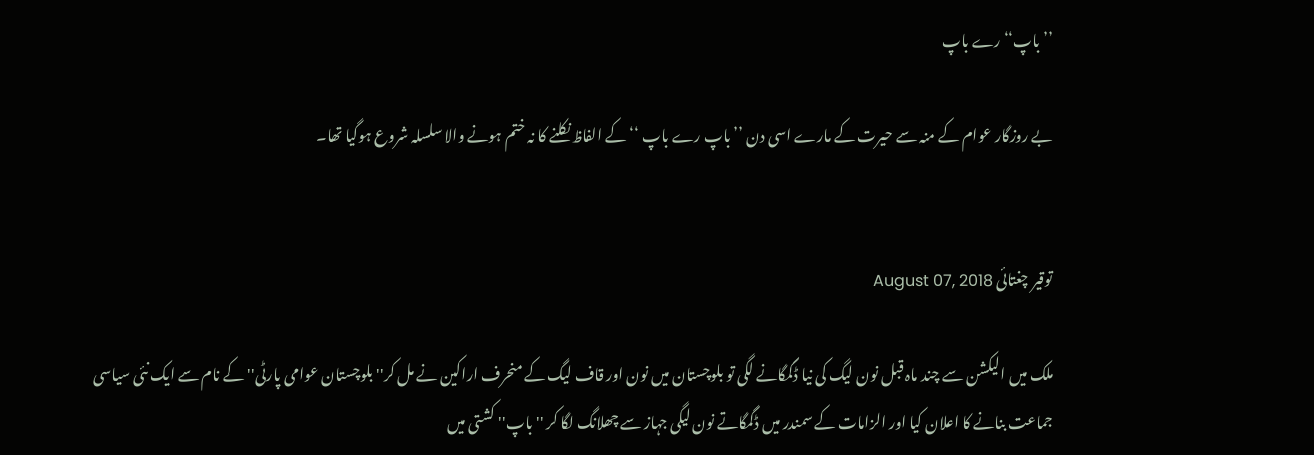’’باپ‘‘ رے باپ

بے روزگار عوام کے منہ سے حیرت کے مارے اسی دن ’’ باپ رے باپ ‘‘ کے الفاظ نکلنے کا نہ ختم ہونے والا سلسلہ شروع ہوگیا تھا۔


توقیر چغتائی August 07, 2018

ملک میں الیکشن سے چند ماہ قبل نون لیگ کی نیا ڈگمگانے لگی تو بلوچستان میں نون اور قاف لیگ کے منحرف اراکین نے مل کر'' بلوچستان عوامی پارٹی'' کے نام سے ایک نئی سیاسی جماعت بنانے کا اعلان کیا اور الزامات کے سمندر میں ڈگمگاتے نون لیگی جہاز سے چھلانگ لگا کر ''باپ'' کشتی میں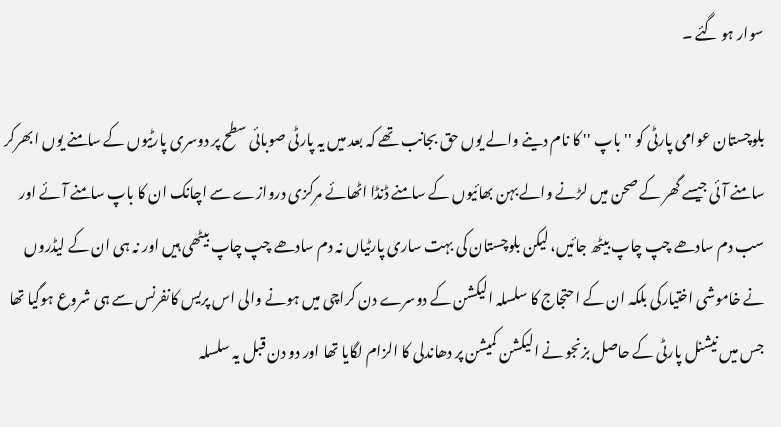سوار ہو گئے ۔

بلوچستان عوامی پارٹی کو ''باپ '' کا نام دینے والے یوں حق بجانب تھے کہ بعد میں یہ پارٹی صوبائی سطح پر دوسری پارٹیوں کے سامنے یوں ابھرکر سامنے آئی جیسے گھر کے صحن میں لڑنے والے بہن بھائیوں کے سامنے ڈنڈا اٹھائے مرکزی دروازے سے اچانک ان کا باپ سامنے آئے اور سب دم سادھے چپ چاپ بیٹھ جائیں، لیکن بلوچستان کی بہت ساری پارٹیاں نہ دم سادھے چپ چاپ بیٹھی ہیں اور نہ ہی ان کے لیڈروں نے خاموشی اختیارکی بلکہ ان کے احتجاج کا سلسلہ الیکشن کے دوسرے دن کراچی میں ہونے والی اس پریس کانفرنس سے ہی شروع ہوگیا تھا جس میں نیشنل پارٹی کے حاصل بزنجو نے الیکشن کمیشن پر دھاندلی کا الزام لگایا تھا اور دو دن قبل یہ سلسلہ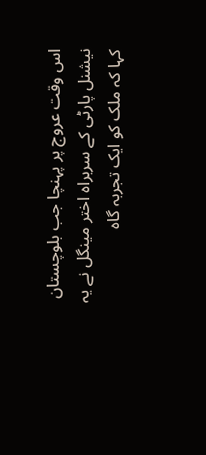اس وقت عروج پر پہنچا جب بلوچستان نیشنل پارٹی کے سربراہ اختر مینگل نے یہ کہا کہ ملک کو ایک تجربہ گاہ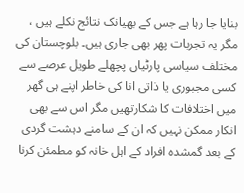بنایا جا رہا ہے جس کے بھیانک نتائج نکلے ہیں ، مگر یہ تجربات پھر بھی جاری ہیں۔ بلوچستان کی مختلف سیاسی پارٹیاں پچھلے طویل عرصے سے کسی مجبوری یا ذاتی انا کی خاطر اپنے ہی گھر میں اختلافات کا شکارتھیں مگر اس سے بھی انکار ممکن نہیں کہ ان کے سامنے دہشت گردی کے بعد گمشدہ افراد کے اہل خانہ کو مطمئن کرنا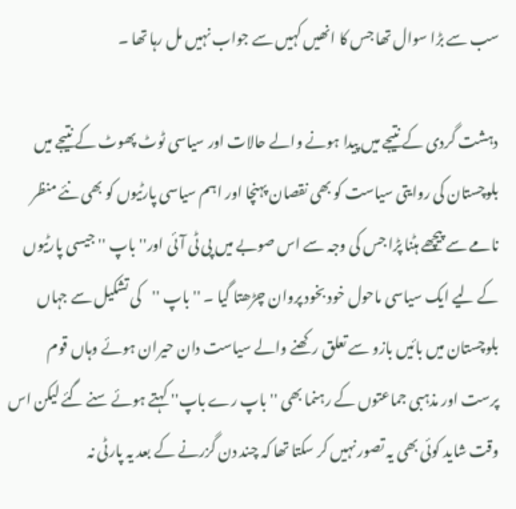سب سے بڑا سوال تھا جس کا انھیں کہیں سے جواب نہیں مل رہا تھا ۔

دہشت گردی کے نتیجے میں پیدا ہونے والے حالات اور سیاسی ٹوٹ پھوٹ کے نتیجے میں بلوچستان کی روایتی سیاست کو بھی نقصان پہنچا اور اہم سیاسی پارٹیوں کو بھی نئے منظر نامے سے پیچھے ہٹنا پڑا جس کی وجہ سے اس صوبے میں پی ٹی آئی اور'' باپ '' جیسی پارٹیوں کے لیے ایک سیاسی ماحول خود بخود پروان چڑھتا گیا ۔ ''باپ ''کی تشکیل سے جہاں بلوچستان میں بائیں بازو سے تعلق رکھنے والے سیاست دان حیران ہوئے وہاں قوم پرست اور مذہبی جماعتوں کے رہنما بھی ''باپ رے باپ'' کہتے ہوئے سنے گئے لیکن اس وقت شاید کوئی بھی یہ تصور نہیں کر سکتا تھا کہ چند دن گزرنے کے بعد یہ پارٹی نہ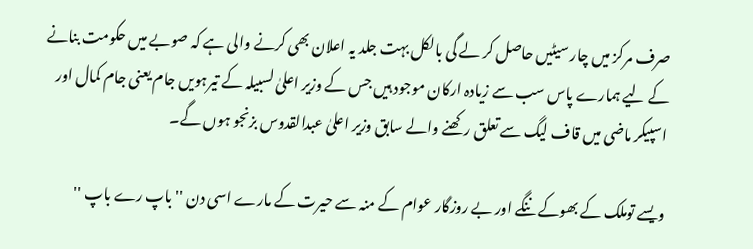صرف مرکز میں چار سیٹیں حاصل کر لے گی بالکل بہت جلد یہ اعلان بھی کرنے والی ہے کہ صوبے میں حکومت بنانے کے لیے ہمارے پاس سب سے زیادہ ارکان موجود ہیں جس کے وزیر اعلیٰ لسبیلہ کے تیرہویں جام یعنی جام کمال اور اسپیکر ماضی میں قاف لیگ سے تعلق رکھنے والے سابق وزیر اعلیٰ عبدالقدوس بزنجو ہوں گے۔

ویسے توملک کے بھوکے ننگے اور بے روزگار عوام کے منہ سے حیرت کے مارے اسی دن '' باپ رے باپ ''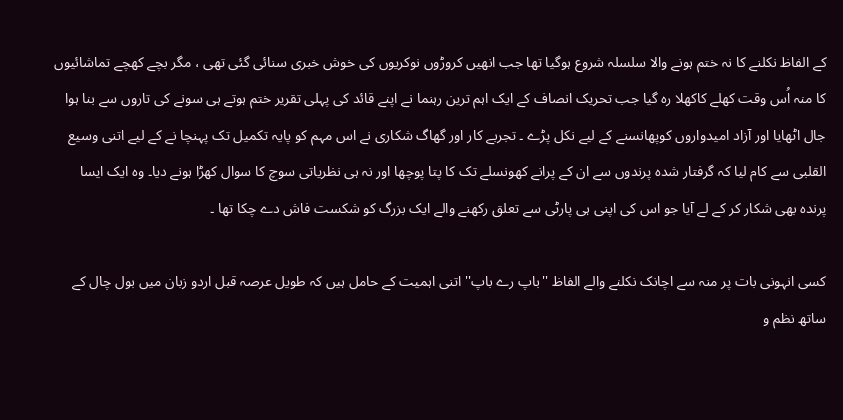کے الفاظ نکلنے کا نہ ختم ہونے والا سلسلہ شروع ہوگیا تھا جب انھیں کروڑوں نوکریوں کی خوش خبری سنائی گئی تھی ، مگر بچے کھچے تماشائیوں کا منہ اُس وقت کھلے کاکھلا رہ گیا جب تحریک انصاف کے ایک اہم ترین رہنما نے اپنے قائد کی پہلی تقریر ختم ہوتے ہی سونے کی تاروں سے بنا ہوا جال اٹھایا اور آزاد امیدواروں کوپھانسنے کے لیے نکل پڑے ۔ تجربے کار اور گھاگ شکاری نے اس مہم کو پایہ تکمیل تک پہنچا نے کے لیے اتنی وسیع القلبی سے کام لیا کہ گرفتار شدہ پرندوں سے ان کے پرانے کھونسلے تک کا پتا پوچھا اور نہ ہی نظریاتی سوچ کا سوال کھڑا ہونے دیا۔ وہ ایک ایسا پرندہ بھی شکار کر کے لے آیا جو اس کی اپنی ہی پارٹی سے تعلق رکھنے والے ایک بزرگ کو شکست فاش دے چکا تھا ۔

کسی انہونی بات پر منہ سے اچانک نکلنے والے الفاظ ''باپ رے باپ'' اتنی اہمیت کے حامل ہیں کہ طویل عرصہ قبل اردو زبان میں بول چال کے ساتھ نظم و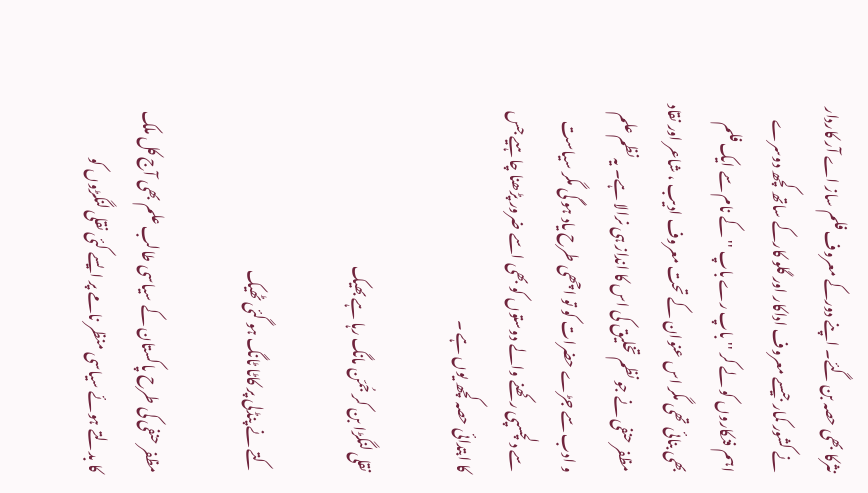نثرکا بھی حصہ بن گئے۔ اپنے دورکے معروف فلم ساز اے آر کاردار نے کشور کمار جیسے معروف اداکار اور گلو کارکے ساتھ کچھ دوسرے اہم فنکاروں کو لے کر '' باپ رے باپ '' کے نام سے ایک فلم بھی بنائی تھی مگر اس عنوان کے تحت معروف ادیب ، شاعر اور نقاد مظفر حنفی نے جو نظم تخلیق کی اس کا انداز ہی نرالا ہے۔ یہ نظم علم و ادب سے جڑے حضرات کو تو اچھی طرح یاد ہو گی مگر سیاست سے دلچسپی رکھنے والے دوستوں کو بھی اسے ضرور پڑھنا چاہیے جس کا ابتدائی حصہ کچھ یوں ہے ۔

نقلی لنگڑا بن کر جُمّن مانگ رہا ہے بھیک

کتے نے پنڈلی پر کاٹا ٹانگ ہو گئی ٹھیک

مظفر حنفی کی طرح پاکستان کے سیاسی طالب علم بھی آج کل ملک کا بدلتے ہوئے سیاسی منظر نامے پر ایسے کئی نقلی لنگڑوں کو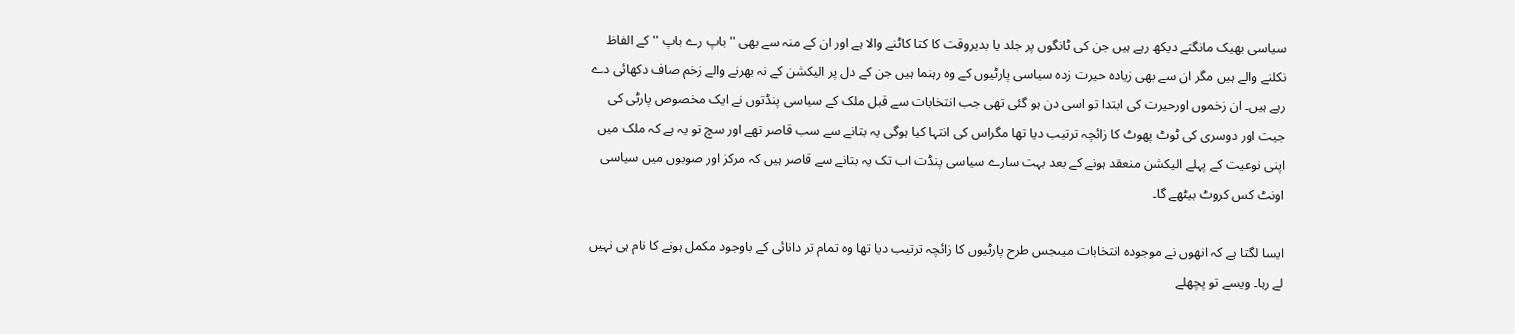سیاسی بھیک مانگتے دیکھ رہے ہیں جن کی ٹانگوں پر جلد یا بدیروقت کا کتا کاٹنے والا ہے اور ان کے منہ سے بھی '' باپ رے باپ '' کے الفاظ نکلنے والے ہیں مگر ان سے بھی زیادہ حیرت زدہ سیاسی پارٹیوں کے وہ رہنما ہیں جن کے دل پر الیکشن کے نہ بھرنے والے زخم صاف دکھائی دے رہے ہیں۔ ان زخموں اورحیرت کی ابتدا تو اسی دن ہو گئی تھی جب انتخابات سے قبل ملک کے سیاسی پنڈتوں نے ایک مخصوص پارٹی کی جیت اور دوسری کی ٹوٹ پھوٹ کا زائچہ ترتیب دیا تھا مگراس کی انتہا کیا ہوگی یہ بتانے سے سب قاصر تھے اور سچ تو یہ ہے کہ ملک میں اپنی نوعیت کے پہلے الیکشن منعقد ہونے کے بعد بہت سارے سیاسی پنڈت اب تک یہ بتانے سے قاصر ہیں کہ مرکز اور صوبوں میں سیاسی اونٹ کس کروٹ بیٹھے گا۔

ایسا لگتا ہے کہ انھوں نے موجودہ انتخابات میںجس طرح پارٹیوں کا زائچہ ترتیب دیا تھا وہ تمام تر دانائی کے باوجود مکمل ہونے کا نام ہی نہیں لے رہا۔ ویسے تو پچھلے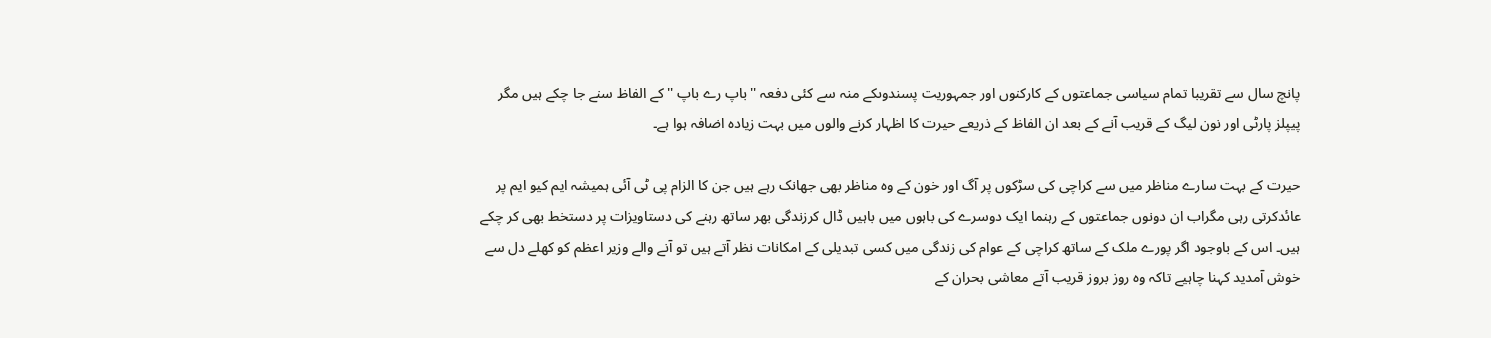پانچ سال سے تقریبا تمام سیاسی جماعتوں کے کارکنوں اور جمہوریت پسندوںکے منہ سے کئی دفعہ ''باپ رے باپ '' کے الفاظ سنے جا چکے ہیں مگر پیپلز پارٹی اور نون لیگ کے قریب آنے کے بعد ان الفاظ کے ذریعے حیرت کا اظہار کرنے والوں میں بہت زیادہ اضافہ ہوا ہے۔

حیرت کے بہت سارے مناظر میں سے کراچی کی سڑکوں پر آگ اور خون کے وہ مناظر بھی جھانک رہے ہیں جن کا الزام پی ٹی آئی ہمیشہ ایم کیو ایم پر عائدکرتی رہی مگراب ان دونوں جماعتوں کے رہنما ایک دوسرے کی باہوں میں باہیں ڈال کرزندگی بھر ساتھ رہنے کی دستاویزات پر دستخط بھی کر چکے ہیں۔ اس کے باوجود اگر پورے ملک کے ساتھ کراچی کے عوام کی زندگی میں کسی تبدیلی کے امکانات نظر آتے ہیں تو آنے والے وزیر اعظم کو کھلے دل سے خوش آمدید کہنا چاہیے تاکہ وہ روز بروز قریب آتے معاشی بحران کے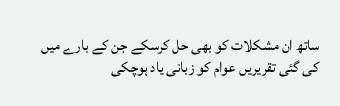ساتھ ان مشکلات کو بھی حل کرسکے جن کے بارے میں کی گئی تقریریں عوام کو زبانی یاد ہوچکی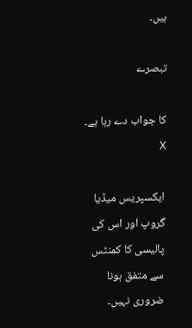ہیں۔

تبصرے

کا جواب دے رہا ہے۔ X

ایکسپریس میڈیا گروپ اور اس کی پالیسی کا کمنٹس سے متفق ہونا ضروری نہیں۔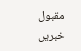مقبول خبریں